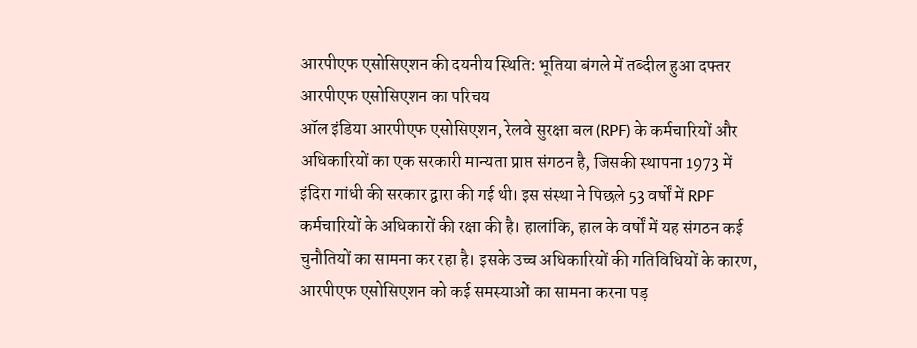आरपीएफ एसोसिएशन की दयनीय स्थिति: भूतिया बंगले में तब्दील हुआ दफ्तर
आरपीएफ एसोसिएशन का परिचय
ऑल इंडिया आरपीएफ एसोसिएशन, रेलवे सुरक्षा बल (RPF) के कर्मचारियों और अधिकारियों का एक सरकारी मान्यता प्राप्त संगठन है, जिसकी स्थापना 1973 में इंदिरा गांधी की सरकार द्वारा की गई थी। इस संस्था ने पिछले 53 वर्षों में RPF कर्मचारियों के अधिकारों की रक्षा की है। हालांकि, हाल के वर्षों में यह संगठन कई चुनौतियों का सामना कर रहा है। इसके उच्च अधिकारियों की गतिविधियों के कारण, आरपीएफ एसोसिएशन को कई समस्याओं का सामना करना पड़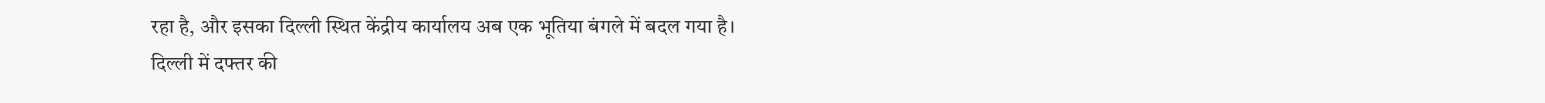रहा है, और इसका दिल्ली स्थित केंद्रीय कार्यालय अब एक भूतिया बंगले में बदल गया है।
दिल्ली में दफ्तर की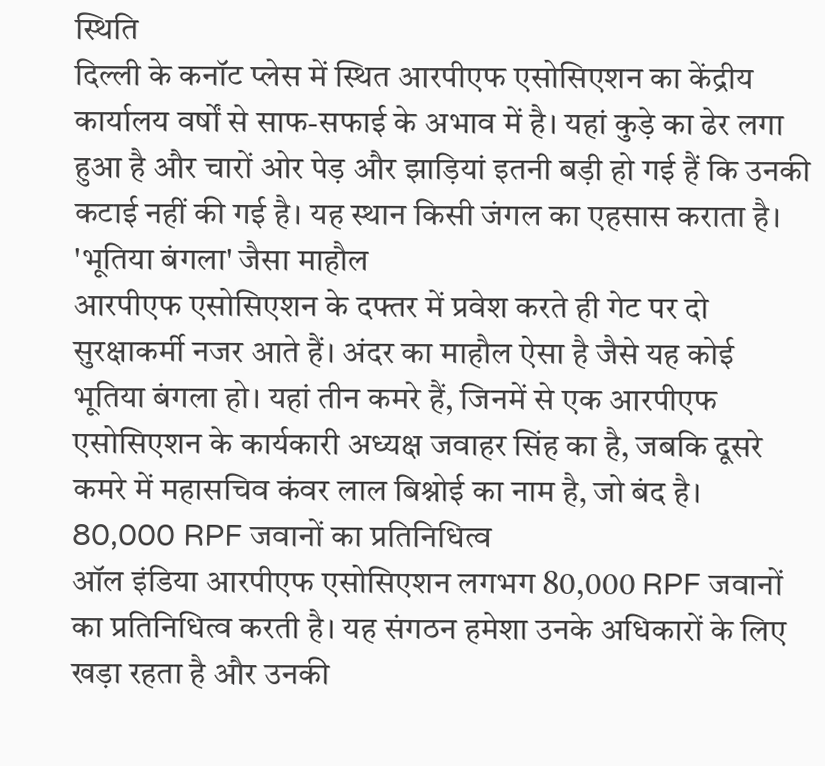स्थिति
दिल्ली के कनॉट प्लेस में स्थित आरपीएफ एसोसिएशन का केंद्रीय कार्यालय वर्षों से साफ-सफाई के अभाव में है। यहां कुड़े का ढेर लगा हुआ है और चारों ओर पेड़ और झाड़ियां इतनी बड़ी हो गई हैं कि उनकी कटाई नहीं की गई है। यह स्थान किसी जंगल का एहसास कराता है।
'भूतिया बंगला' जैसा माहौल
आरपीएफ एसोसिएशन के दफ्तर में प्रवेश करते ही गेट पर दो सुरक्षाकर्मी नजर आते हैं। अंदर का माहौल ऐसा है जैसे यह कोई भूतिया बंगला हो। यहां तीन कमरे हैं, जिनमें से एक आरपीएफ एसोसिएशन के कार्यकारी अध्यक्ष जवाहर सिंह का है, जबकि दूसरे कमरे में महासचिव कंवर लाल बिश्नोई का नाम है, जो बंद है।
80,000 RPF जवानों का प्रतिनिधित्व
ऑल इंडिया आरपीएफ एसोसिएशन लगभग 80,000 RPF जवानों का प्रतिनिधित्व करती है। यह संगठन हमेशा उनके अधिकारों के लिए खड़ा रहता है और उनकी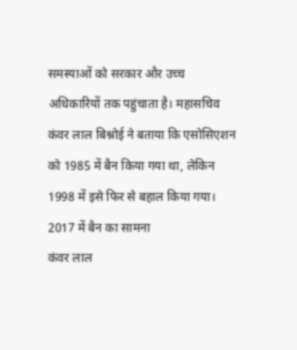समस्याओं को सरकार और उच्च अधिकारियों तक पहुंचाता है। महासचिव कंवर लाल बिश्नोई ने बताया कि एसोसिएशन को 1985 में बैन किया गया था, लेकिन 1998 में इसे फिर से बहाल किया गया।
2017 में बैन का सामना
कंवर लाल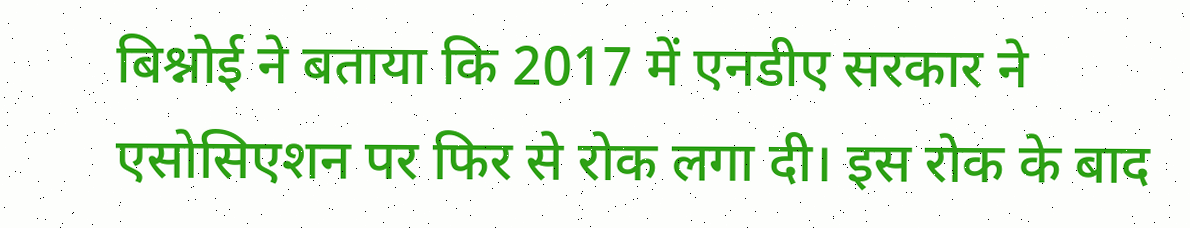बिश्नोई ने बताया कि 2017 में एनडीए सरकार ने एसोसिएशन पर फिर से रोक लगा दी। इस रोक के बाद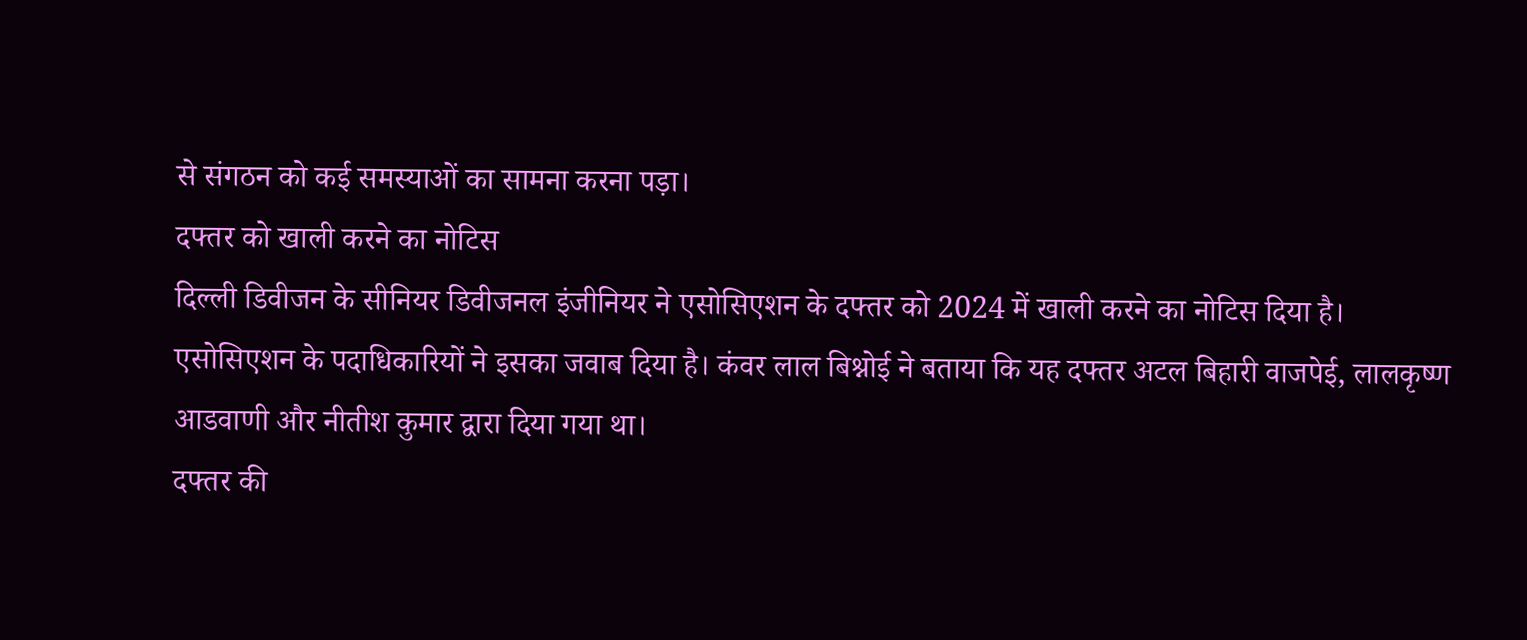से संगठन को कई समस्याओं का सामना करना पड़ा।
दफ्तर को खाली करने का नोटिस
दिल्ली डिवीजन के सीनियर डिवीजनल इंजीनियर ने एसोसिएशन के दफ्तर को 2024 में खाली करने का नोटिस दिया है। एसोसिएशन के पदाधिकारियों ने इसका जवाब दिया है। कंवर लाल बिश्नोई ने बताया कि यह दफ्तर अटल बिहारी वाजपेई, लालकृष्ण आडवाणी और नीतीश कुमार द्वारा दिया गया था।
दफ्तर की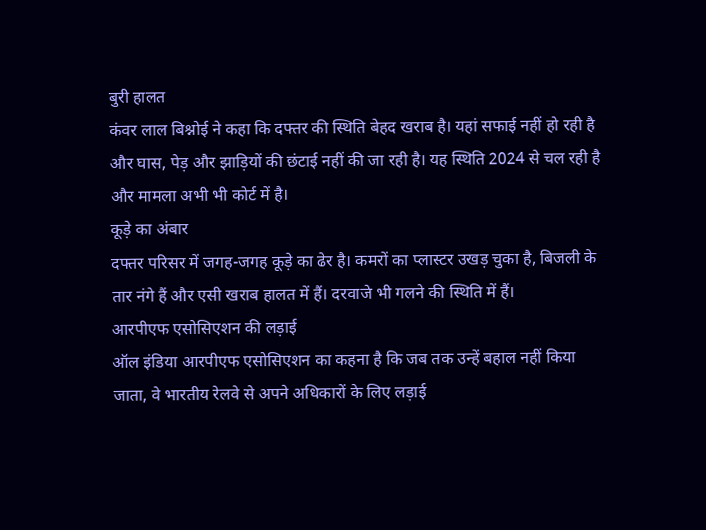बुरी हालत
कंवर लाल बिश्नोई ने कहा कि दफ्तर की स्थिति बेहद खराब है। यहां सफाई नहीं हो रही है और घास, पेड़ और झाड़ियों की छंटाई नहीं की जा रही है। यह स्थिति 2024 से चल रही है और मामला अभी भी कोर्ट में है।
कूड़े का अंबार
दफ्तर परिसर में जगह-जगह कूड़े का ढेर है। कमरों का प्लास्टर उखड़ चुका है, बिजली के तार नंगे हैं और एसी खराब हालत में हैं। दरवाजे भी गलने की स्थिति में हैं।
आरपीएफ एसोसिएशन की लड़ाई
ऑल इंडिया आरपीएफ एसोसिएशन का कहना है कि जब तक उन्हें बहाल नहीं किया जाता, वे भारतीय रेलवे से अपने अधिकारों के लिए लड़ाई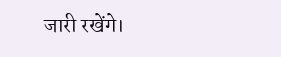जारी रखेंगे।